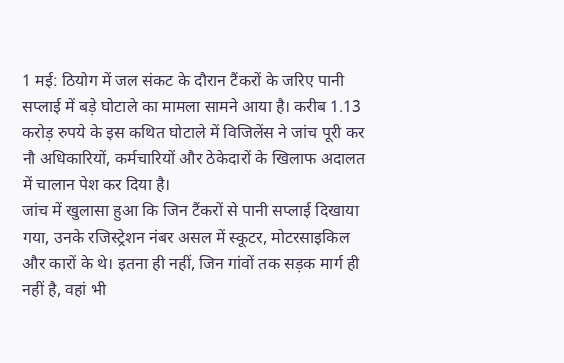1 मई: ठियोग में जल संकट के दौरान टैंकरों के जरिए पानी सप्लाई में बड़े घोटाले का मामला सामने आया है। करीब 1.13 करोड़ रुपये के इस कथित घोटाले में विजिलेंस ने जांच पूरी कर नौ अधिकारियों, कर्मचारियों और ठेकेदारों के खिलाफ अदालत में चालान पेश कर दिया है।
जांच में खुलासा हुआ कि जिन टैंकरों से पानी सप्लाई दिखाया गया, उनके रजिस्ट्रेशन नंबर असल में स्कूटर, मोटरसाइकिल और कारों के थे। इतना ही नहीं, जिन गांवों तक सड़क मार्ग ही नहीं है, वहां भी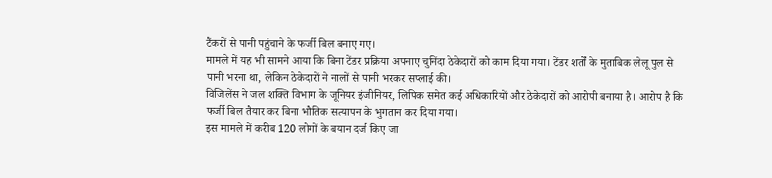टैंकरों से पानी पहुंचाने के फर्जी बिल बनाए गए।
मामले में यह भी सामने आया कि बिना टेंडर प्रक्रिया अपनाए चुनिंदा ठेकेदारों को काम दिया गया। टेंडर शर्तों के मुताबिक लेलू पुल से पानी भरना था, लेकिन ठेकेदारों ने नालों से पानी भरकर सप्लाई की।
विजिलेंस ने जल शक्ति विभाग के जूनियर इंजीनियर, लिपिक समेत कई अधिकारियों और ठेकेदारों को आरोपी बनाया है। आरोप है कि फर्जी बिल तैयार कर बिना भौतिक सत्यापन के भुगतान कर दिया गया।
इस मामले में करीब 120 लोगों के बयान दर्ज किए जा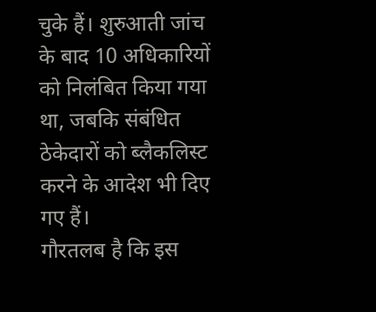चुके हैं। शुरुआती जांच के बाद 10 अधिकारियों को निलंबित किया गया था, जबकि संबंधित ठेकेदारों को ब्लैकलिस्ट करने के आदेश भी दिए गए हैं।
गौरतलब है कि इस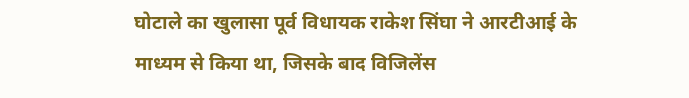घोटाले का खुलासा पूर्व विधायक राकेश सिंघा ने आरटीआई के माध्यम से किया था, जिसके बाद विजिलेंस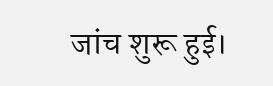जांच शुरू हुई।